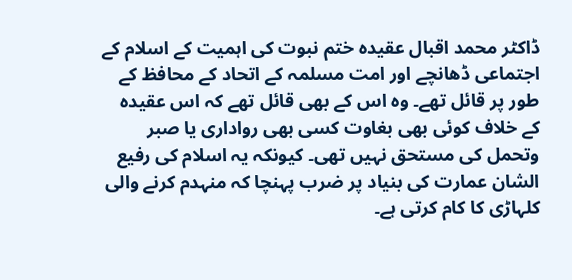ڈاکٹر محمد اقبال عقیدہ ختم نبوت کی اہمیت کے اسلام کے اجتماعی ڈھانچے اور امت مسلمہ کے اتحاد کے محافظ کے طور پر قائل تھے۔ وہ اس کے بھی قائل تھے کہ اس عقیدہ کے خلاف کوئی بھی بغاوت کسی بھی رواداری یا صبر وتحمل کی مستحق نہیں تھی۔ کیونکہ یہ اسلام کی رفیع الشان عمارت کی بنیاد پر ضرب پہنچا کہ منہدم کرنے والی کلہاڑی کا کام کرتی ہے۔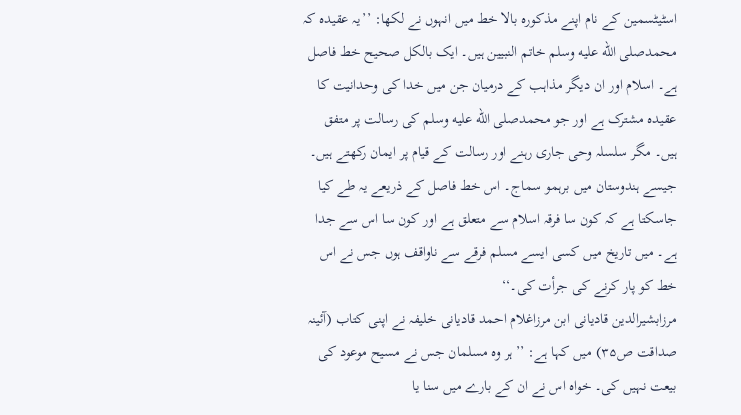اسٹیٹسمین کے نام اپنے مذکورہ بالا خط میں انہوں نے لکھا: ’’یہ عقیدہ کہ محمدصلى الله عليه وسلم خاتم النبیین ہیں۔ ایک بالکل صحیح خط فاصل ہے۔ اسلام اور ان دیگر مذاہب کے درمیان جن میں خدا کی وحدانیت کا عقیدہ مشترک ہے اور جو محمدصلى الله عليه وسلم کی رسالت پر متفق ہیں۔ مگر سلسلہ وحی جاری رہنے اور رسالت کے قیام پر ایمان رکھتے ہیں۔ جیسے ہندوستان میں برہمو سماج۔ اس خط فاصل کے ذریعے یہ طے کیا جاسکتا ہے کہ کون سا فرقہ اسلام سے متعلق ہے اور کون سا اس سے جدا ہے۔ میں تاریخ میں کسی ایسے مسلم فرقے سے ناواقف ہوں جس نے اس خط کو پار کرنے کی جرأت کی۔‘‘
مرزابشیرالدین قادیانی ابن مرزاغلام احمد قادیانی خلیفہ نے اپنی کتاب (آئینہ صداقت ص۳۵) میں کہا ہے: ’’ہر وہ مسلمان جس نے مسیح موعود کی بیعت نہیں کی۔ خواہ اس نے ان کے بارے میں سنا یا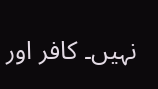نہیں۔ کافر اور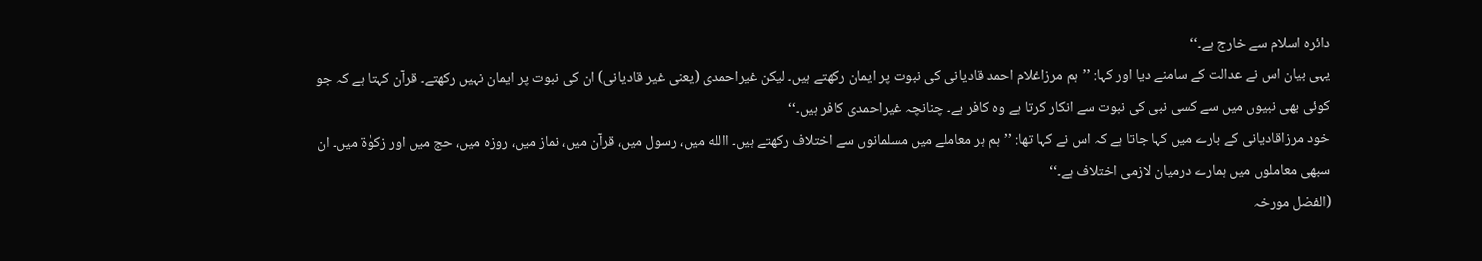دائرہ اسلام سے خارج ہے۔‘‘
یہی بیان اس نے عدالت کے سامنے دیا اور کہا: ’’ہم مرزاغلام احمد قادیانی کی نبوت پر ایمان رکھتے ہیں۔ لیکن غیراحمدی (یعنی غیر قادیانی) ان کی نبوت پر ایمان نہیں رکھتے۔ قرآن کہتا ہے کہ جو کوئی بھی نبیوں میں سے کسی نبی کی نبوت سے انکار کرتا ہے وہ کافر ہے۔ چنانچہ غیراحمدی کافر ہیں۔‘‘
خود مرزاقادیانی کے بارے میں کہا جاتا ہے کہ اس نے کہا تھا: ’’ہم ہر معاملے میں مسلمانوں سے اختلاف رکھتے ہیں۔ االله میں، رسول میں، قرآن میں، نماز میں، روزہ میں، حج میں اور زکوٰۃ میں۔ ان سبھی معاملوں میں ہمارے درمیان لازمی اختلاف ہے۔‘‘
(الفضل مورخہ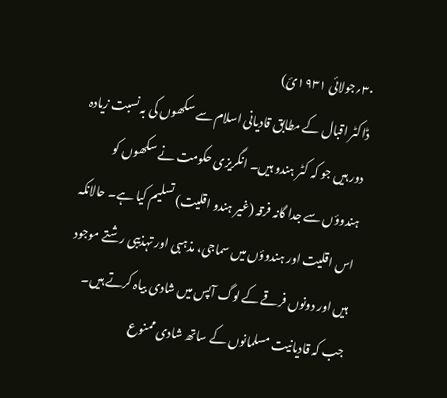۳۰؍جولائی ۱۹۳۱ئ)
ڈاکٹر اقبال کے مطابق قادیانی اسلام سے سکھوں کی بہ نسبت زیادہ دور ہیں جو کہ کٹر ہندو ہیں۔ انگریزی حکومت نے سکھوں کو ہندوؤں سے جدا گانہ فرقہ (غیر ہندو اقلیت) تسلیم کیا ہے۔ حالانکہ اس اقلیت اور ہندوؤں میں سماجی، مذہبی اور تہذیبی رشتے موجود ہیں اور دونوں فرقے کے لوگ آپس میں شادی بیاہ کرتے ہیں۔ جب کہ قادیانیت مسلمانوں کے ساتھ شادی ممنوع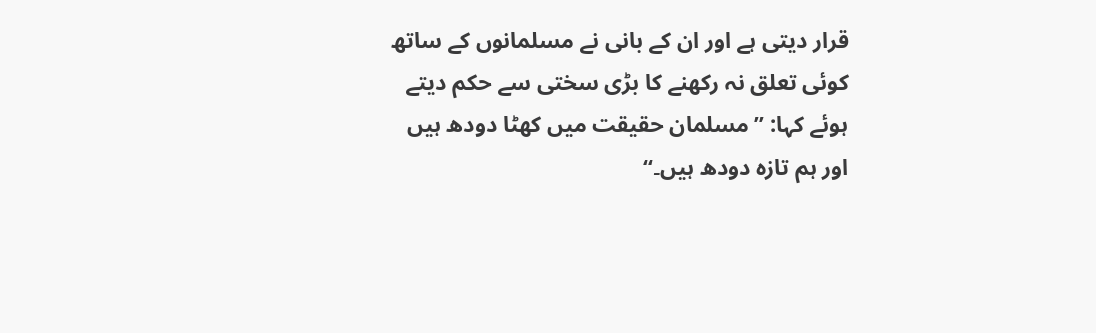قرار دیتی ہے اور ان کے بانی نے مسلمانوں کے ساتھ کوئی تعلق نہ رکھنے کا بڑی سختی سے حکم دیتے ہوئے کہا: ’’مسلمان حقیقت میں کھٹا دودھ ہیں اور ہم تازہ دودھ ہیں۔‘‘